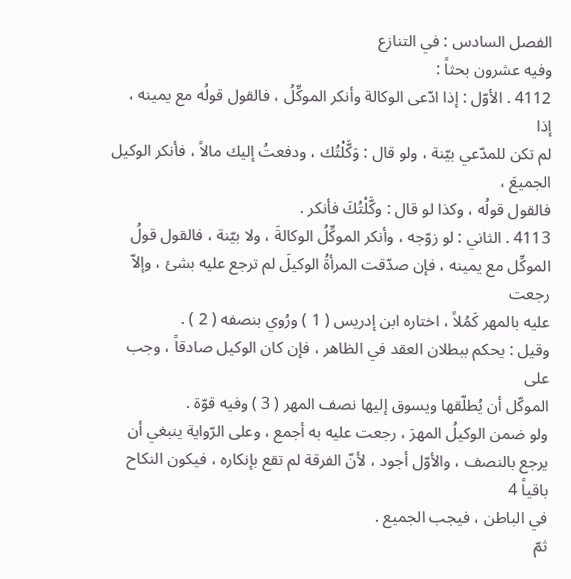الفصل السادس : في التنازع
وفيه عشرون بحثاً :
4112 . الأوّل : إذا ادّعى الوكالة وأنكر الموكِّلُ ، فالقول قولُه مع يمينه ، إذا
لم تكن للمدّعي بيّنة ، ولو قال : وَكَّلْتُك ، ودفعتُ إليك مالاً ، فأنكر الوكيل الجميعَ ،
فالقول قولُه ، وكذا لو قال : وكَّلْتُكَ فأنكر .
4113 . الثاني : لو زوّجه ، وأنكر الموكِّلُ الوكالةَ ، ولا بيّنة ، فالقول قولُ
الموكِّل مع يمينه ، فإن صدّقت المرأةُ الوكيلَ لم ترجع عليه بشئ ، وإلاّ رجعت
عليه بالمهر كَمُلاً ، اختاره ابن إدريس ( 1 ) ورُوي بنصفه ( 2 ) .
وقيل : يحكم ببطلان العقد في الظاهر ، فإن كان الوكيل صادقاً ، وجب على
الموكّل أن يُطلّقها ويسوق إليها نصف المهر ( 3 ) وفيه قوّة .
ولو ضمن الوكيلُ المهرَ ، رجعت عليه به أجمع ، وعلى الرّواية ينبغي أن
يرجع بالنصف ، والأوّل أجود ، لأنّ الفرقة لم تقع بإنكاره ، فيكون النكاح باقياً 4
في الباطن ، فيجب الجميع .
ثمّ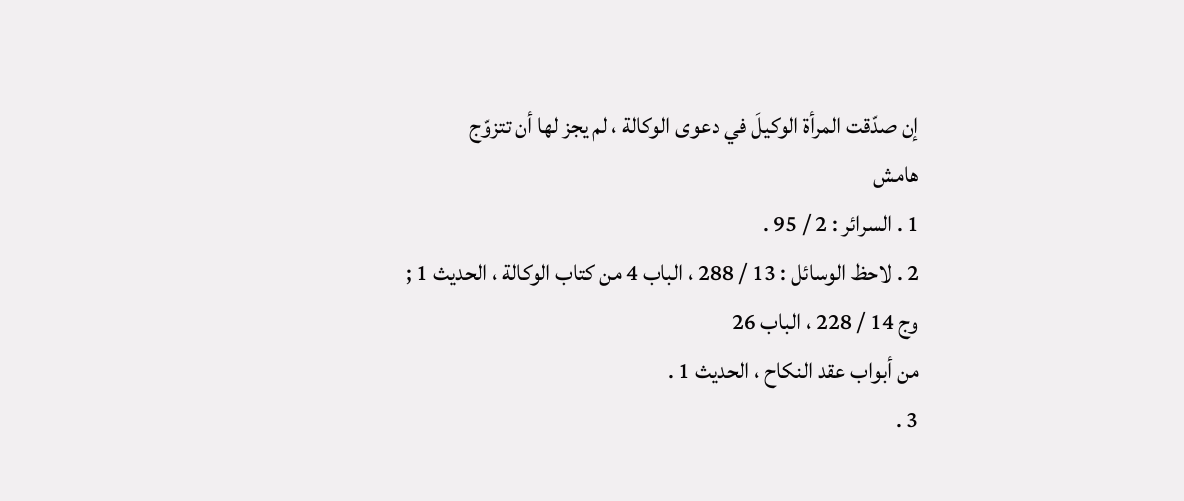إن صدّقت المرأة الوكيلَ في دعوى الوكالة ، لم يجز لها أن تتزوّج
هامش
1 . السرائر : 2 / 95 .
2 . لاحظ الوسائل : 13 / 288 ، الباب 4 من كتاب الوكالة ، الحديث 1 ; وج 14 / 228 ، الباب 26
من أبواب عقد النكاح ، الحديث 1 .
3 .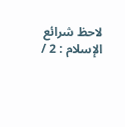لاحظ شرائع الإسلام : 2 /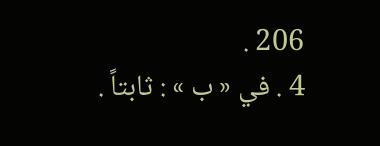206 .
4 . في « ب » : ثابتاً .